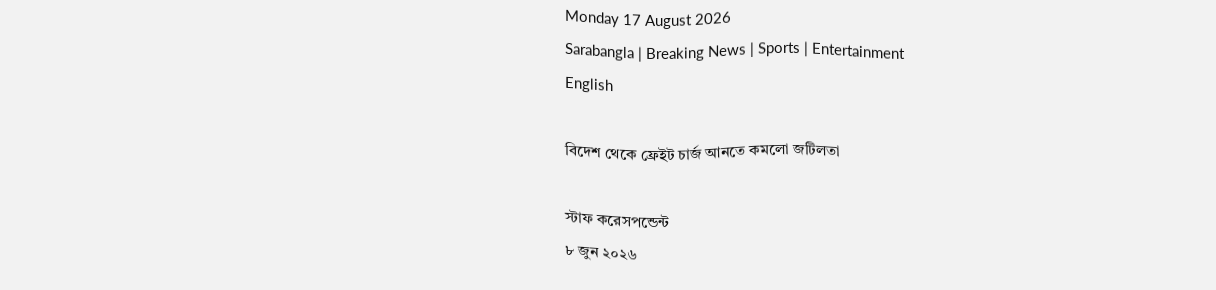Monday 17 August 2026
Sarabangla | Breaking News | Sports | Entertainment
English

বিদেশ থেকে ফ্রেইট চার্জ আনতে কমলো জটিলতা

স্টাফ করেসপন্ডেন্ট
৮ জুন ২০২৬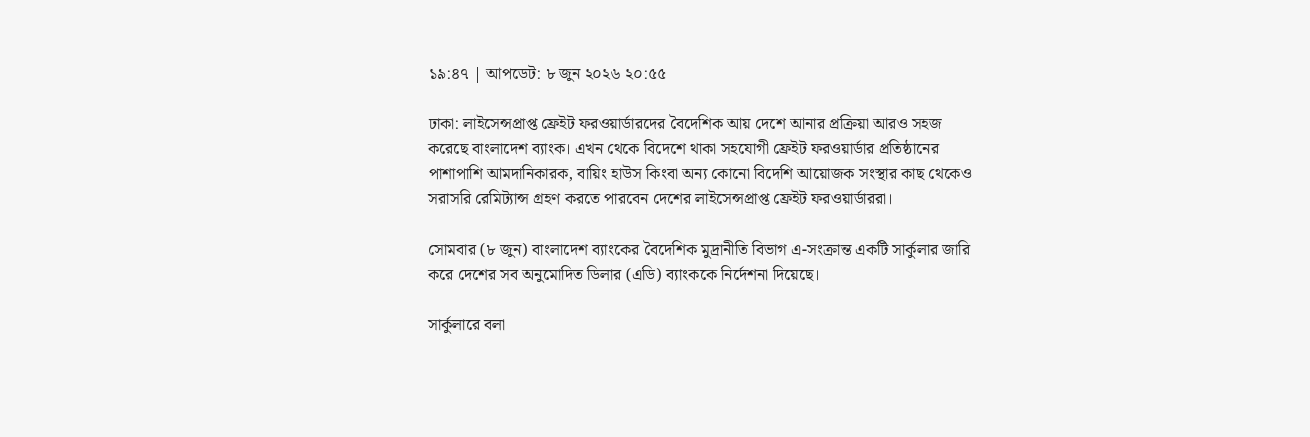১৯:৪৭ | আপডেট: ৮ জুন ২০২৬ ২০:৫৫

ঢাকা: লাইসেন্সপ্রাপ্ত ফ্রেইট ফরওয়ার্ডারদের বৈদেশিক আয় দেশে আনার প্রক্রিয়া আরও সহজ করেছে বাংলাদেশ ব্যাংক। এখন থেকে বিদেশে থাকা সহযোগী ফ্রেইট ফরওয়ার্ডার প্রতিষ্ঠানের পাশাপাশি আমদানিকারক, বায়িং হাউস কিংবা অন্য কোনো বিদেশি আয়োজক সংস্থার কাছ থেকেও সরাসরি রেমিট্যান্স গ্রহণ করতে পারবেন দেশের লাইসেন্সপ্রাপ্ত ফ্রেইট ফরওয়ার্ডাররা।

সোমবার (৮ জুন) বাংলাদেশ ব্যাংকের বৈদেশিক মুদ্রানীতি বিভাগ এ-সংক্রান্ত একটি সার্কুলার জারি করে দেশের সব অনুমোদিত ডিলার (এডি) ব্যাংককে নির্দেশনা দিয়েছে।

সার্কুলারে বলা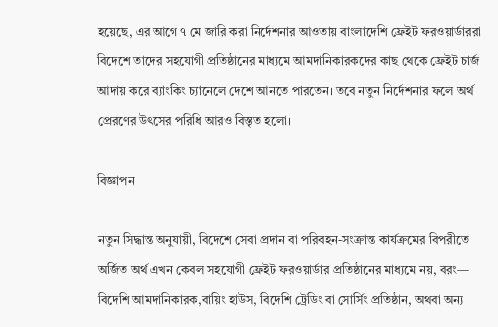হয়েছে, এর আগে ৭ মে জারি করা নির্দেশনার আওতায় বাংলাদেশি ফ্রেইট ফরওয়ার্ডাররা বিদেশে তাদের সহযোগী প্রতিষ্ঠানের মাধ্যমে আমদানিকারকদের কাছ থেকে ফ্রেইট চার্জ আদায় করে ব্যাংকিং চ্যানেলে দেশে আনতে পারতেন। তবে নতুন নির্দেশনার ফলে অর্থ প্রেরণের উৎসের পরিধি আরও বিস্তৃত হলো।

বিজ্ঞাপন

নতুন সিদ্ধান্ত অনুযায়ী, বিদেশে সেবা প্রদান বা পরিবহন-সংক্রান্ত কার্যক্রমের বিপরীতে অর্জিত অর্থ এখন কেবল সহযোগী ফ্রেইট ফরওয়ার্ডার প্রতিষ্ঠানের মাধ্যমে নয়, বরং— বিদেশি আমদানিকারক,বায়িং হাউস, বিদেশি ট্রেডিং বা সোর্সিং প্রতিষ্ঠান, অথবা অন্য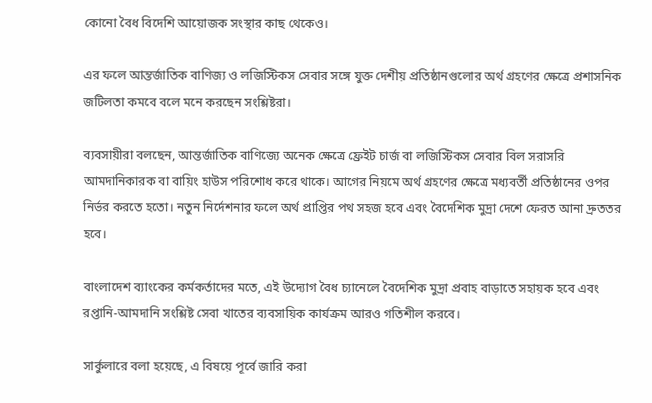কোনো বৈধ বিদেশি আয়োজক সংস্থার কাছ থেকেও।

এর ফলে আন্তর্জাতিক বাণিজ্য ও লজিস্টিকস সেবার সঙ্গে যুক্ত দেশীয় প্রতিষ্ঠানগুলোর অর্থ গ্রহণের ক্ষেত্রে প্রশাসনিক জটিলতা কমবে বলে মনে করছেন সংশ্লিষ্টরা।

ব্যবসায়ীরা বলছেন, আন্তর্জাতিক বাণিজ্যে অনেক ক্ষেত্রে ফ্রেইট চার্জ বা লজিস্টিকস সেবার বিল সরাসরি আমদানিকারক বা বায়িং হাউস পরিশোধ করে থাকে। আগের নিয়মে অর্থ গ্রহণের ক্ষেত্রে মধ্যবর্তী প্রতিষ্ঠানের ওপর নির্ভর করতে হতো। নতুন নির্দেশনার ফলে অর্থ প্রাপ্তির পথ সহজ হবে এবং বৈদেশিক মুদ্রা দেশে ফেরত আনা দ্রুততর হবে।

বাংলাদেশ ব্যাংকের কর্মকর্তাদের মতে, এই উদ্যোগ বৈধ চ্যানেলে বৈদেশিক মুদ্রা প্রবাহ বাড়াতে সহায়ক হবে এবং রপ্তানি-আমদানি সংশ্লিষ্ট সেবা খাতের ব্যবসায়িক কার্যক্রম আরও গতিশীল করবে।

সার্কুলারে বলা হয়েছে, এ বিষয়ে পূর্বে জারি করা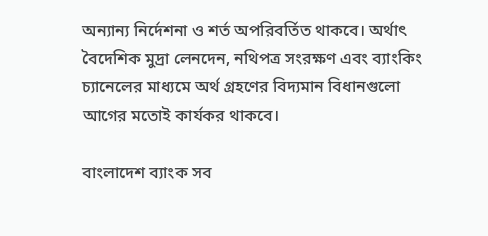অন্যান্য নির্দেশনা ও শর্ত অপরিবর্তিত থাকবে। অর্থাৎ বৈদেশিক মুদ্রা লেনদেন, নথিপত্র সংরক্ষণ এবং ব্যাংকিং চ্যানেলের মাধ্যমে অর্থ গ্রহণের বিদ্যমান বিধানগুলো আগের মতোই কার্যকর থাকবে।

বাংলাদেশ ব্যাংক সব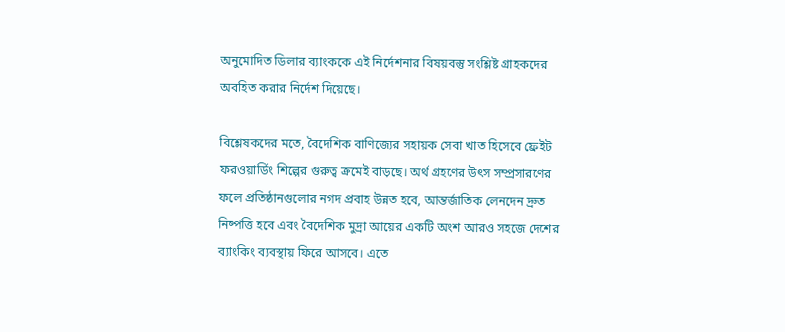অনুমোদিত ডিলার ব্যাংককে এই নির্দেশনার বিষয়বস্তু সংশ্লিষ্ট গ্রাহকদের অবহিত করার নির্দেশ দিয়েছে।

বিশ্লেষকদের মতে, বৈদেশিক বাণিজ্যের সহায়ক সেবা খাত হিসেবে ফ্রেইট ফরওয়ার্ডিং শিল্পের গুরুত্ব ক্রমেই বাড়ছে। অর্থ গ্রহণের উৎস সম্প্রসারণের ফলে প্রতিষ্ঠানগুলোর নগদ প্রবাহ উন্নত হবে, আন্তর্জাতিক লেনদেন দ্রুত নিষ্পত্তি হবে এবং বৈদেশিক মুদ্রা আয়ের একটি অংশ আরও সহজে দেশের ব্যাংকিং ব্যবস্থায় ফিরে আসবে। এতে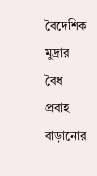বৈদেশিক মুদ্রার বৈধ প্রবাহ বাড়ানোর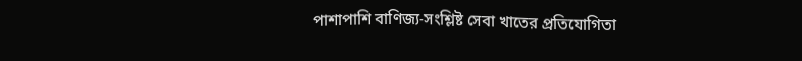পাশাপাশি বাণিজ্য-সংশ্লিষ্ট সেবা খাতের প্রতিযোগিতা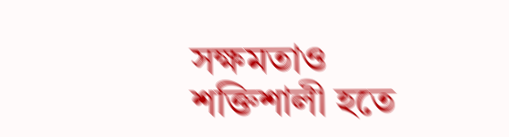সক্ষমতাও শক্তিশালী হতে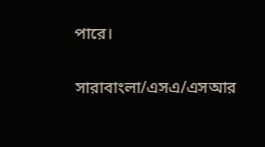পারে।

সারাবাংলা/এসএ/এসআর